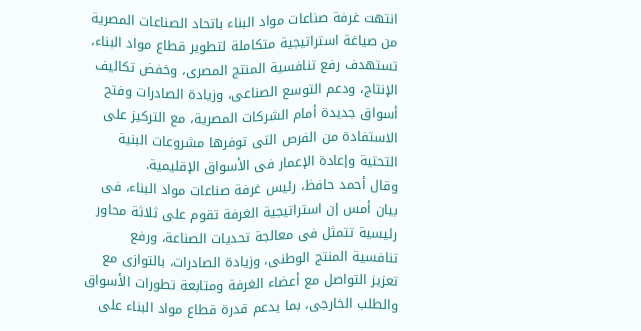انتهت غرفة صناعات مواد البناء باتحاد الصناعات المصرية من صياغة استراتيجية متكاملة لتطوير قطاع مواد البناء، تستهدف رفع تنافسية المنتج المصرى، وخفض تكاليف الإنتاج، ودعم التوسع الصناعى، وزيادة الصادرات وفتح أسواق جديدة أمام الشركات المصرية، مع التركيز على الاستفادة من الفرص التى توفرها مشروعات البنية التحتية وإعادة الإعمار فى الأسواق الإقليمية.
وقال أحمد حافظ، رئيس غرفة صناعات مواد البناء، فى بيان أمس إن استراتيجية الغرفة تقوم على ثلاثة محاور رئيسية تتمثل فى معالجة تحديات الصناعة، ورفع تنافسية المنتج الوطنى، وزيادة الصادرات، بالتوازى مع تعزيز التواصل مع أعضاء الغرفة ومتابعة تطورات الأسواق والطلب الخارجى، بما يدعم قدرة قطاع مواد البناء على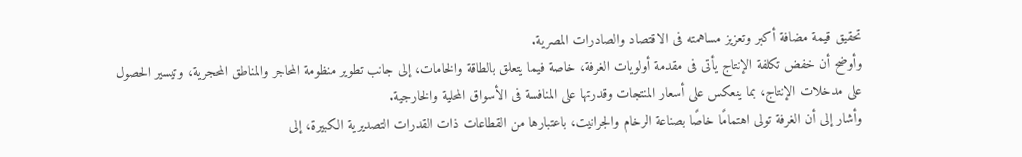تحقيق قيمة مضافة أكبر وتعزيز مساهمته فى الاقتصاد والصادرات المصرية.
وأوضح أن خفض تكلفة الإنتاج يأتى فى مقدمة أولويات الغرفة، خاصة فيما يتعلق بالطاقة والخامات، إلى جانب تطوير منظومة المحاجر والمناطق المحجرية، وتيسير الحصول على مدخلات الإنتاج، بما ينعكس على أسعار المنتجات وقدرتها على المنافسة فى الأسواق المحلية والخارجية.
وأشار إلى أن الغرفة تولى اهتمامًا خاصًا بصناعة الرخام والجرانيت، باعتبارها من القطاعات ذات القدرات التصديرية الكبيرة، إلى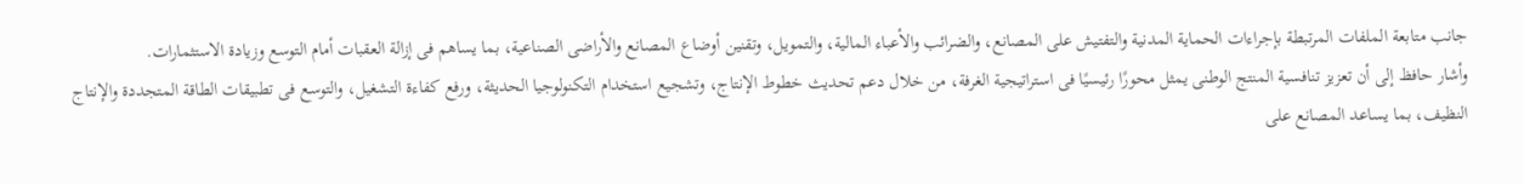جانب متابعة الملفات المرتبطة بإجراءات الحماية المدنية والتفتيش على المصانع، والضرائب والأعباء المالية، والتمويل، وتقنين أوضاع المصانع والأراضى الصناعية، بما يساهم فى إزالة العقبات أمام التوسع وزيادة الاستثمارات.
وأشار حافظ إلى أن تعزيز تنافسية المنتج الوطنى يمثل محورًا رئيسيًا فى استراتيجية الغرفة، من خلال دعم تحديث خطوط الإنتاج، وتشجيع استخدام التكنولوجيا الحديثة، ورفع كفاءة التشغيل، والتوسع فى تطبيقات الطاقة المتجددة والإنتاج النظيف، بما يساعد المصانع على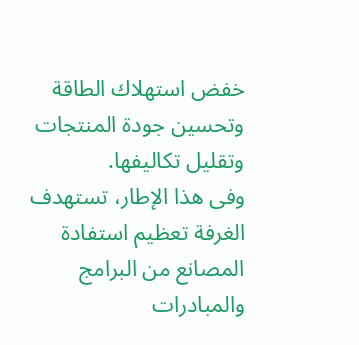خفض استهلاك الطاقة وتحسين جودة المنتجات وتقليل تكاليفها.
وفى هذا الإطار، تستهدف الغرفة تعظيم استفادة المصانع من البرامج والمبادرات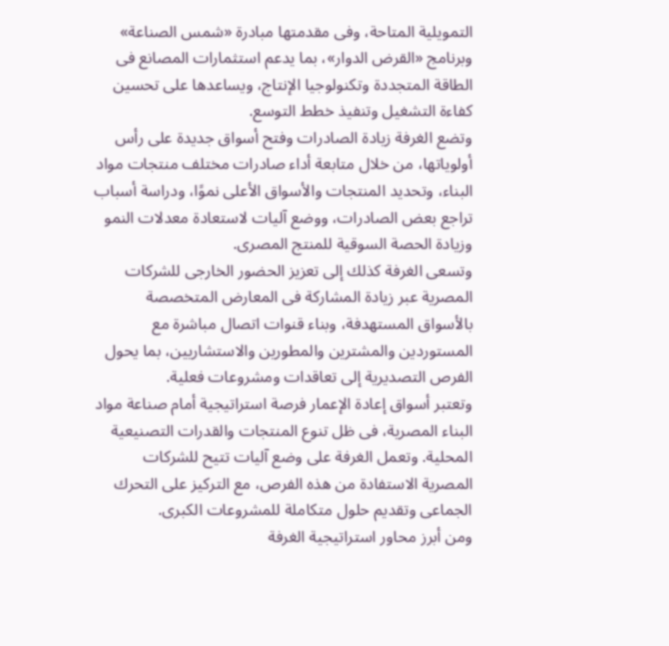التمويلية المتاحة، وفى مقدمتها مبادرة «شمس الصناعة» وبرنامج «القرض الدوار»، بما يدعم استثمارات المصانع فى الطاقة المتجددة وتكنولوجيا الإنتاج، ويساعدها على تحسين كفاءة التشغيل وتنفيذ خطط التوسع.
وتضع الغرفة زيادة الصادرات وفتح أسواق جديدة على رأس أولوياتها، من خلال متابعة أداء صادرات مختلف منتجات مواد البناء، وتحديد المنتجات والأسواق الأعلى نموًا، ودراسة أسباب تراجع بعض الصادرات، ووضع آليات لاستعادة معدلات النمو وزيادة الحصة السوقية للمنتج المصرى.
وتسعى الغرفة كذلك إلى تعزيز الحضور الخارجى للشركات المصرية عبر زيادة المشاركة فى المعارض المتخصصة بالأسواق المستهدفة، وبناء قنوات اتصال مباشرة مع المستوردين والمشترين والمطورين والاستشاريين، بما يحول الفرص التصديرية إلى تعاقدات ومشروعات فعلية.
وتعتبر أسواق إعادة الإعمار فرصة استراتيجية أمام صناعة مواد البناء المصرية، فى ظل تنوع المنتجات والقدرات التصنيعية المحلية. وتعمل الغرفة على وضع آليات تتيح للشركات المصرية الاستفادة من هذه الفرص، مع التركيز على التحرك الجماعى وتقديم حلول متكاملة للمشروعات الكبرى.
ومن أبرز محاور استراتيجية الغرفة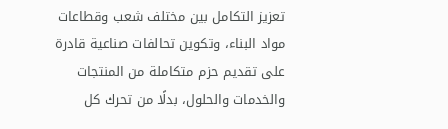تعزيز التكامل بين مختلف شعب وقطاعات مواد البناء، وتكوين تحالفات صناعية قادرة على تقديم حزم متكاملة من المنتجات والخدمات والحلول، بدلًا من تحرك كل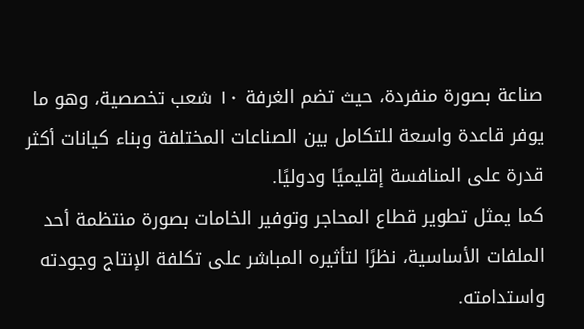صناعة بصورة منفردة، حيث تضم الغرفة ١٠ شعب تخصصية، وهو ما يوفر قاعدة واسعة للتكامل بين الصناعات المختلفة وبناء كيانات أكثر قدرة على المنافسة إقليميًا ودوليًا.
كما يمثل تطوير قطاع المحاجر وتوفير الخامات بصورة منتظمة أحد الملفات الأساسية، نظرًا لتأثيره المباشر على تكلفة الإنتاج وجودته واستدامته.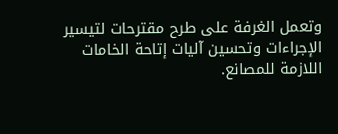وتعمل الغرفة على طرح مقترحات لتيسير الإجراءات وتحسين آليات إتاحة الخامات اللازمة للمصانع.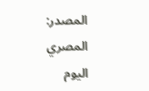المصدر:
المصري اليوم